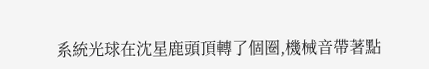系統光球在沈星鹿頭頂轉了個圈,機械音帶著點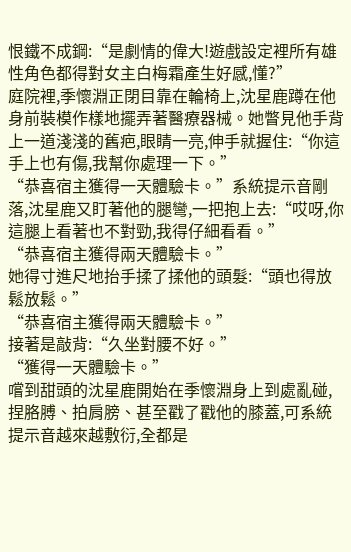恨鐵不成鋼:“是劇情的偉大!遊戲設定裡所有雄性角色都得對女主白梅霜產生好感,懂?”
庭院裡,季懷淵正閉目靠在輪椅上,沈星鹿蹲在他身前裝模作樣地擺弄著醫療器械。她瞥見他手背上一道淺淺的舊疤,眼睛一亮,伸手就握住:“你這手上也有傷,我幫你處理一下。”
“恭喜宿主獲得一天體驗卡。”系統提示音剛落,沈星鹿又盯著他的腿彎,一把抱上去:“哎呀,你這腿上看著也不對勁,我得仔細看看。”
“恭喜宿主獲得兩天體驗卡。”
她得寸進尺地抬手揉了揉他的頭髮:“頭也得放鬆放鬆。”
“恭喜宿主獲得兩天體驗卡。”
接著是敲背:“久坐對腰不好。”
“獲得一天體驗卡。”
嚐到甜頭的沈星鹿開始在季懷淵身上到處亂碰,捏胳膊、拍肩膀、甚至戳了戳他的膝蓋,可系統提示音越來越敷衍,全都是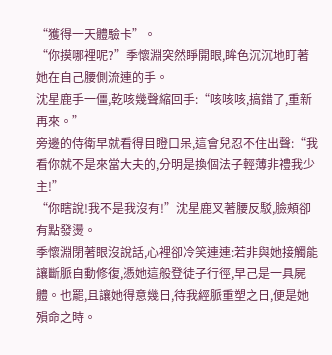“獲得一天體驗卡”。
“你摸哪裡呢?”季懷淵突然睜開眼,眸色沉沉地盯著她在自己腰側流連的手。
沈星鹿手一僵,乾咳幾聲縮回手:“咳咳咳,搞錯了,重新再來。”
旁邊的侍衛早就看得目瞪口呆,這會兒忍不住出聲:“我看你就不是來當大夫的,分明是換個法子輕薄非禮我少主!”
“你瞎說!我不是我沒有!”沈星鹿叉著腰反駁,臉頰卻有點發燙。
季懷淵閉著眼沒說話,心裡卻冷笑連連:若非與她接觸能讓斷脈自動修復,憑她這般登徒子行徑,早己是一具屍體。也罷,且讓她得意幾日,待我經脈重塑之日,便是她殞命之時。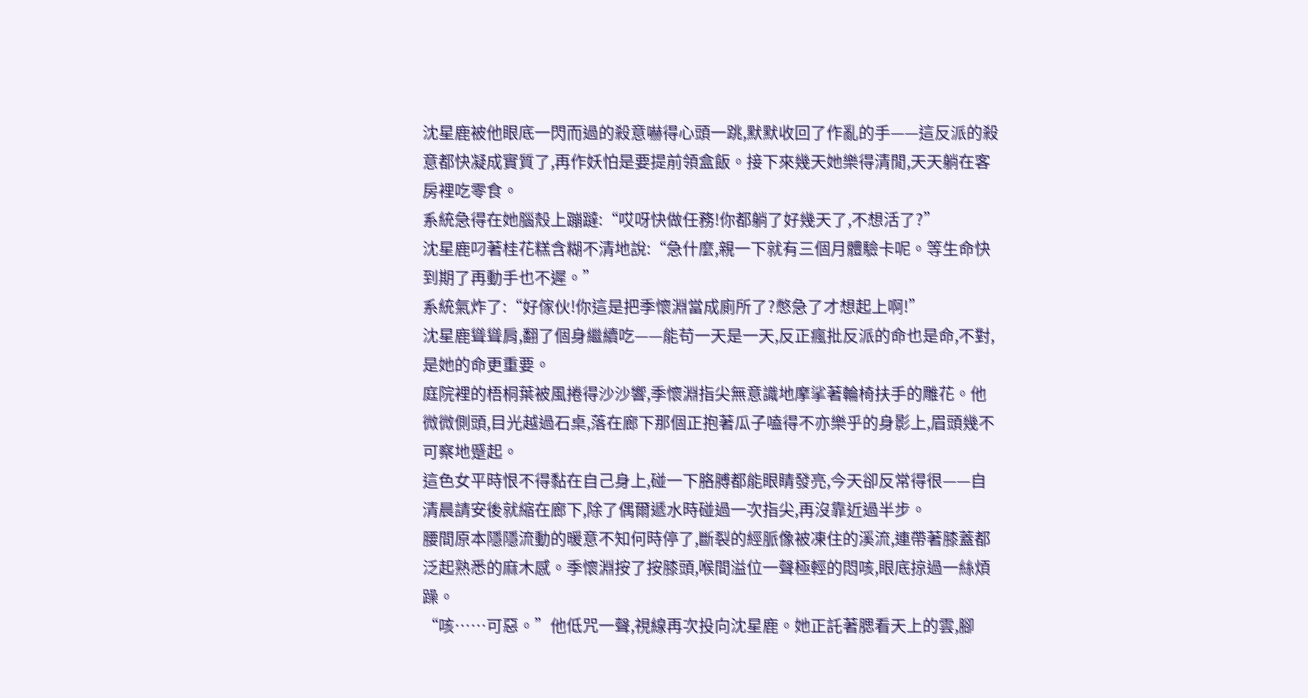沈星鹿被他眼底一閃而過的殺意嚇得心頭一跳,默默收回了作亂的手——這反派的殺意都快凝成實質了,再作妖怕是要提前領盒飯。接下來幾天她樂得清閒,天天躺在客房裡吃零食。
系統急得在她腦殼上蹦躂:“哎呀快做任務!你都躺了好幾天了,不想活了?”
沈星鹿叼著桂花糕含糊不清地說:“急什麼,親一下就有三個月體驗卡呢。等生命快到期了再動手也不遲。”
系統氣炸了:“好傢伙!你這是把季懷淵當成廁所了?憋急了才想起上啊!”
沈星鹿聳聳肩,翻了個身繼續吃——能苟一天是一天,反正瘋批反派的命也是命,不對,是她的命更重要。
庭院裡的梧桐葉被風捲得沙沙響,季懷淵指尖無意識地摩挲著輪椅扶手的雕花。他微微側頭,目光越過石桌,落在廊下那個正抱著瓜子嗑得不亦樂乎的身影上,眉頭幾不可察地蹙起。
這色女平時恨不得黏在自己身上,碰一下胳膊都能眼睛發亮,今天卻反常得很——自清晨請安後就縮在廊下,除了偶爾遞水時碰過一次指尖,再沒靠近過半步。
腰間原本隱隱流動的暖意不知何時停了,斷裂的經脈像被凍住的溪流,連帶著膝蓋都泛起熟悉的麻木感。季懷淵按了按膝頭,喉間溢位一聲極輕的悶咳,眼底掠過一絲煩躁。
“咳……可惡。”他低咒一聲,視線再次投向沈星鹿。她正託著腮看天上的雲,腳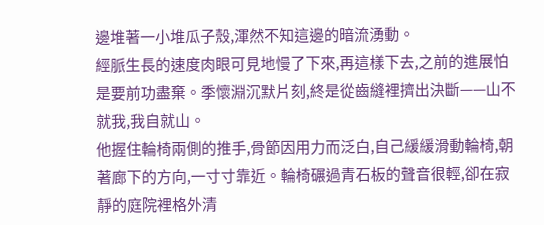邊堆著一小堆瓜子殼,渾然不知這邊的暗流湧動。
經脈生長的速度肉眼可見地慢了下來,再這樣下去,之前的進展怕是要前功盡棄。季懷淵沉默片刻,終是從齒縫裡擠出決斷——山不就我,我自就山。
他握住輪椅兩側的推手,骨節因用力而泛白,自己緩緩滑動輪椅,朝著廊下的方向,一寸寸靠近。輪椅碾過青石板的聲音很輕,卻在寂靜的庭院裡格外清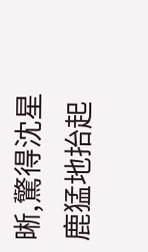晰,驚得沈星鹿猛地抬起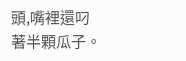頭,嘴裡還叼著半顆瓜子。